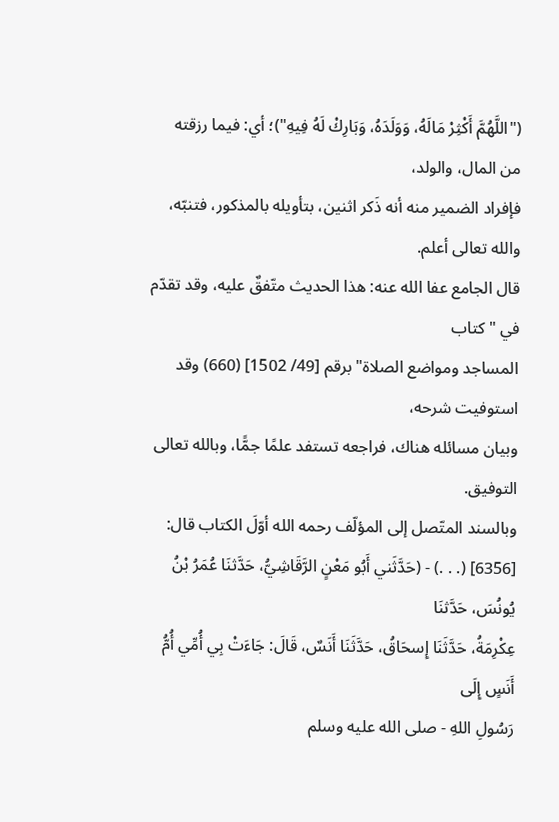("اللَّهُمَّ أَكْثِرْ مَالَهُ، وَوَلَدَهُ، وَبَارِكْ لَهُ فِيهِ")؛ أي: فيما رزقته من المال، والولد،
فإفراد الضمير منه أنه ذَكر اثنين، بتأويله بالمذكور، فتنبّه، والله تعالى أعلم.
قال الجامع عفا الله عنه: هذا الحديث متّفقٌ عليه، وقد تقدّم في "كتاب
المساجد ومواضع الصلاة" برقم [49/ 1502] (660) وقد استوفيت شرحه،
وبيان مسائله هناك، فراجعه تستفد علمًا جمًّا، وبالله تعالى التوفيق.
وبالسند المتّصل إلى المؤلّف رحمه الله أوّلَ الكتاب قال:
[6356] (. . .) - (حَدَّثَني أَبُو مَعْنٍ الرَّقَاشِيُّ، حَدَّثنَا عُمَرُ بْنُ يُونُسَ، حَدَّثنَا
عِكْرِمَةُ، حَدَّثَنَا إِسحَاقُ، حَدَّثَنَا أَنَسٌ، قَالَ: جَاءَتْ بِي أُمِّي أُمُّ أَنَسٍ إِلَى
رَسُولِ اللهِ - صلى الله عليه وسلم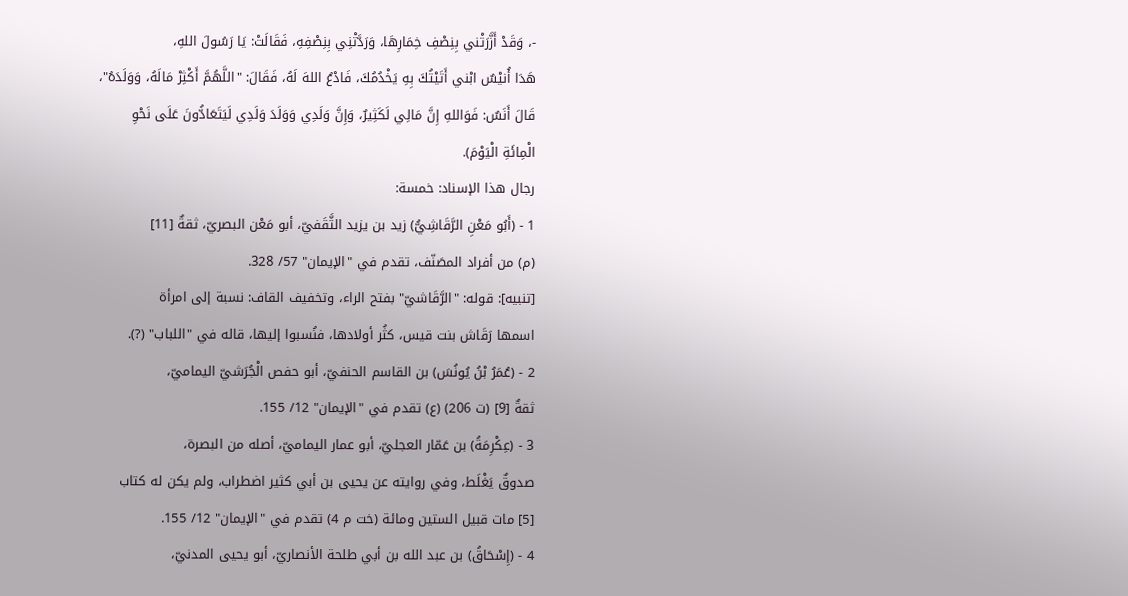-، وَقَدْ أَزَّرَتْني بِنِصْفِ خِمَارِهَا، وَرَدَّتْنِي بِنِصْفِهِ، فَقَالَتْ: يَا رَسُولَ اللهِ،
هَدَا أُنيْسٌ ابْني أَتَيْتُكَ بِهِ يَخْدُمُكَ، فَادْعُ اللهَ لَهُ، فَقَالَ: "اللَّهُمَّ أَكْثِرْ مَالَهُ، وَوَلَدَهُ"،
قَالَ أَنَسٌ: فَوَاللهِ إِنَّ مَالِي لَكَثِيرٌ، وَإِنَّ وَلَدِي وَوَلَدَ وَلَدِي لَيَتَعَادُّونَ عَلَى نَحْوِ
الْمِائَةِ الْيَوْمَ).
رجال هذا الإسناد: خمسة:
1 - (أَبُو مَعْنِ الرَّقَاشِيُّ) زيد بن يزيد الثَّقَفيّ، أبو مَعْن البصريّ، ثقةٌ [11]
(م) من أفراد المصَنّف، تقدم في "الإيمان" 57/ 328.
[تنبيه]: قوله: "الرَّقَاشيّ" بفتح الراء، وتخفيف القاف: نسبة إلى امرأة
اسمها رَقَاش بنت قيس، كثُر أولادها، فنُسبوا إليها، قاله في "اللباب" (?).
2 - (عُمَرُ بْنُ يُونُسَ) بن القاسم الحنفيّ، أبو حفص الْجُرَشيّ اليماميّ،
ثقةٌ [9] (ت 206) (ع) تقدم في "الإيمان" 12/ 155.
3 - (عِكْرِمَةُ) بن عَمّار العجليّ، أبو عمار اليماميّ، أصله من البصرة،
صدوقٌ يَغْلَط، وفي روايته عن يحيى بن أبي كثير اضطراب، ولم يكن له كتاب
[5] مات قبيل الستين ومائة (خت م 4) تقدم في "الإيمان" 12/ 155.
4 - (إِسْحَاقُ) بن عبد الله بن أبي طلحة الأنصاريّ، أبو يحيى المدنيّ،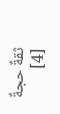ثقةٌ حجةٌ [4]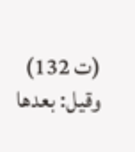(ت 132) وقيل: بعدها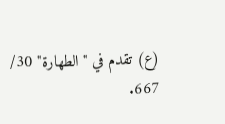(ع) تقدم في "الطهارة" 30/ 667.